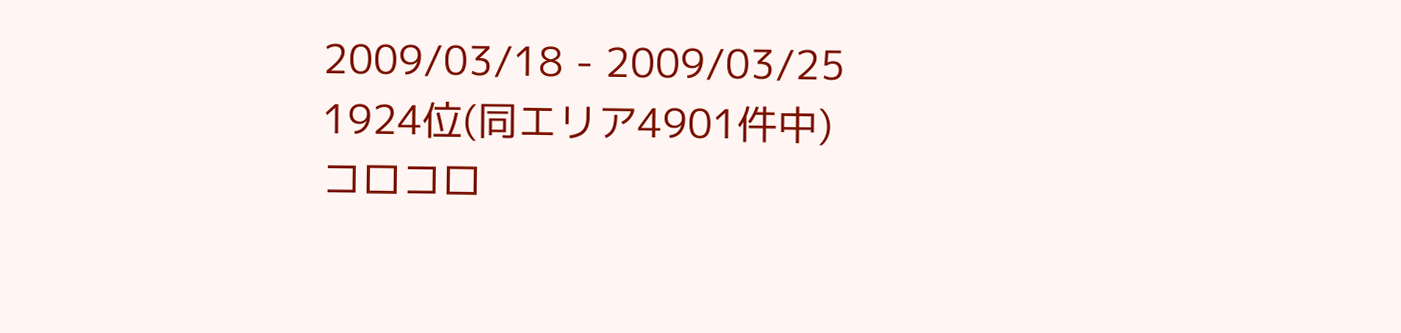2009/03/18 - 2009/03/25
1924位(同エリア4901件中)
コロコロ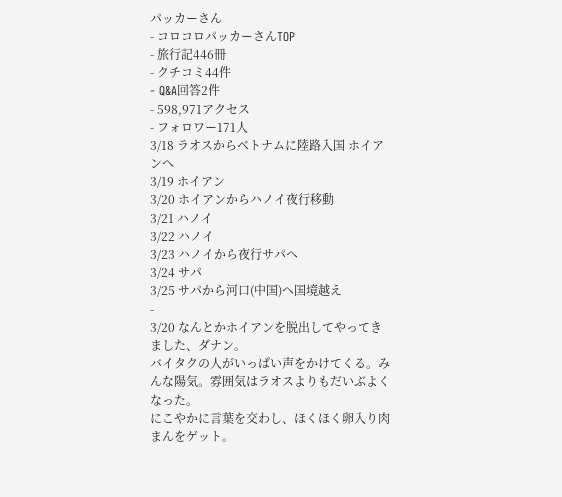パッカーさん
- コロコロパッカーさんTOP
- 旅行記446冊
- クチコミ44件
- Q&A回答2件
- 598,971アクセス
- フォロワー171人
3/18 ラオスからベトナムに陸路入国 ホイアンへ
3/19 ホイアン
3/20 ホイアンからハノイ夜行移動
3/21 ハノイ
3/22 ハノイ
3/23 ハノイから夜行サパへ
3/24 サパ
3/25 サパから河口(中国)へ国境越え
-
3/20 なんとかホイアンを脱出してやってきました、ダナン。
バイタクの人がいっぱい声をかけてくる。みんな陽気。雰囲気はラオスよりもだいぶよくなった。
にこやかに言葉を交わし、ほくほく卵入り肉まんをゲット。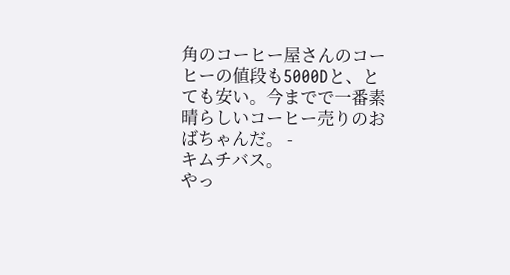角のコーヒー屋さんのコーヒーの値段も5000Dと、とても安い。今までで一番素晴らしいコーヒー売りのおばちゃんだ。 -
キムチバス。
やっ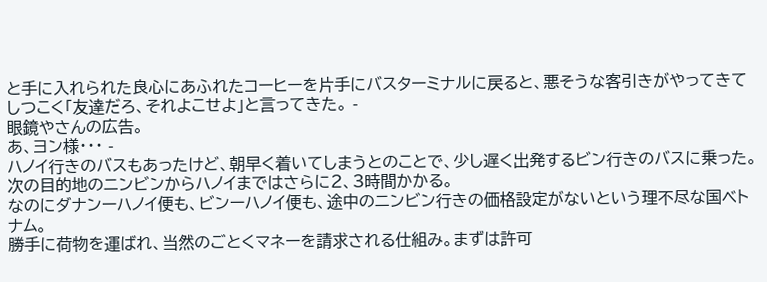と手に入れられた良心にあふれたコーヒーを片手にバスターミナルに戻ると、悪そうな客引きがやってきてしつこく「友達だろ、それよこせよ」と言ってきた。 -
眼鏡やさんの広告。
あ、ヨン様・・・ -
ハノイ行きのバスもあったけど、朝早く着いてしまうとのことで、少し遅く出発するビン行きのバスに乗った。
次の目的地のニンビンからハノイまではさらに2、3時間かかる。
なのにダナンーハノイ便も、ビンーハノイ便も、途中のニンビン行きの価格設定がないという理不尽な国ベトナム。
勝手に荷物を運ばれ、当然のごとくマネーを請求される仕組み。まずは許可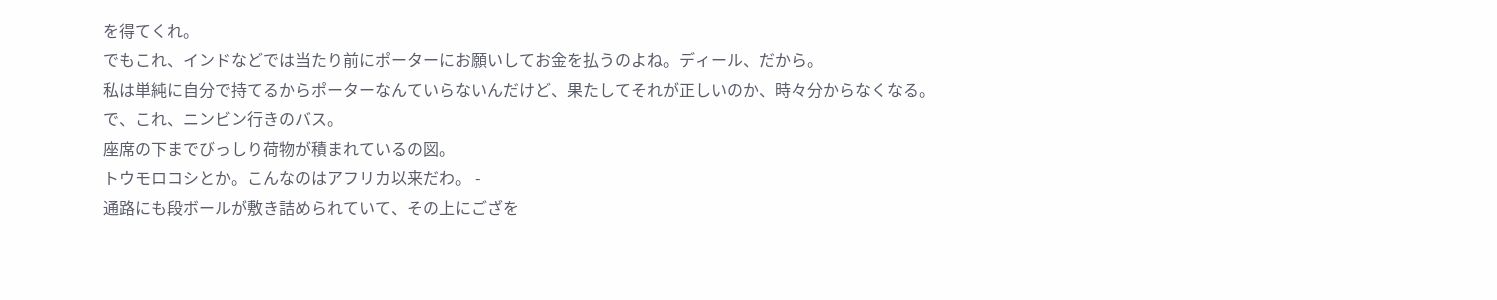を得てくれ。
でもこれ、インドなどでは当たり前にポーターにお願いしてお金を払うのよね。ディール、だから。
私は単純に自分で持てるからポーターなんていらないんだけど、果たしてそれが正しいのか、時々分からなくなる。
で、これ、ニンビン行きのバス。
座席の下までびっしり荷物が積まれているの図。
トウモロコシとか。こんなのはアフリカ以来だわ。 -
通路にも段ボールが敷き詰められていて、その上にござを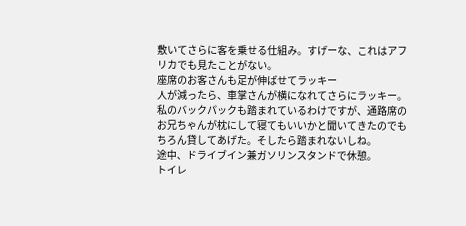敷いてさらに客を乗せる仕組み。すげーな、これはアフリカでも見たことがない。
座席のお客さんも足が伸ばせてラッキー
人が減ったら、車掌さんが横になれてさらにラッキー。
私のバックパックも踏まれているわけですが、通路席のお兄ちゃんが枕にして寝てもいいかと聞いてきたのでもちろん貸してあげた。そしたら踏まれないしね。
途中、ドライブイン兼ガソリンスタンドで休憩。
トイレ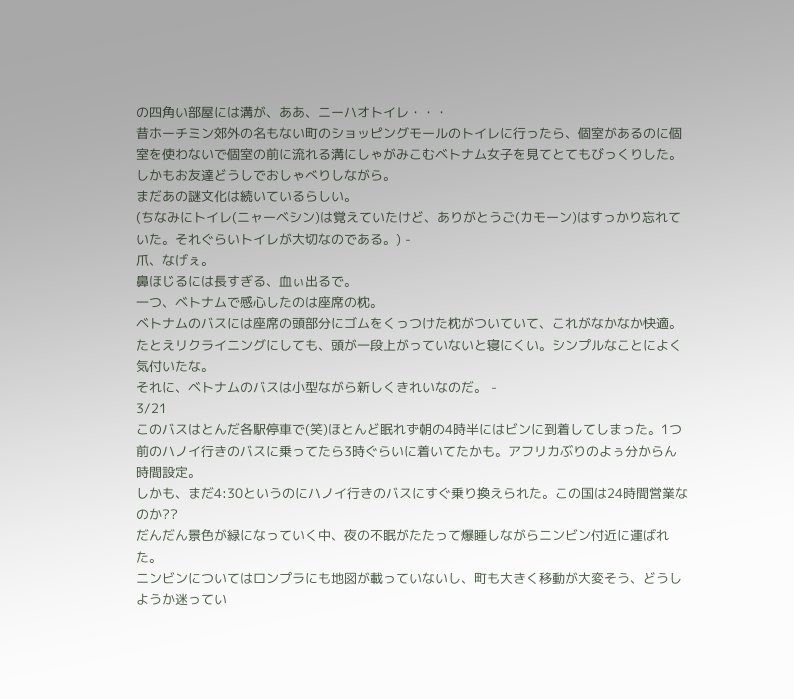の四角い部屋には溝が、ああ、ニーハオトイレ・・・
昔ホーチミン郊外の名もない町のショッピングモールのトイレに行ったら、個室があるのに個室を使わないで個室の前に流れる溝にしゃがみこむベトナム女子を見てとてもびっくりした。しかもお友達どうしでおしゃべりしながら。
まだあの謎文化は続いているらしい。
(ちなみにトイレ(ニャーベシン)は覚えていたけど、ありがとうご(カモーン)はすっかり忘れていた。それぐらいトイレが大切なのである。) -
爪、なげぇ。
鼻ほじるには長すぎる、血ぃ出るで。
一つ、ベトナムで感心したのは座席の枕。
ベトナムのバスには座席の頭部分にゴムをくっつけた枕がついていて、これがなかなか快適。たとえリクライニングにしても、頭が一段上がっていないと寝にくい。シンプルなことによく気付いたな。
それに、ベトナムのバスは小型ながら新しくきれいなのだ。 -
3/21
このバスはとんだ各駅停車で(笑)ほとんど眠れず朝の4時半にはビンに到着してしまった。1つ前のハノイ行きのバスに乗ってたら3時ぐらいに着いてたかも。アフリカぶりのよぅ分からん時間設定。
しかも、まだ4:30というのにハノイ行きのバスにすぐ乗り換えられた。この国は24時間営業なのか??
だんだん景色が緑になっていく中、夜の不眠がたたって爆睡しながらニンビン付近に運ばれた。
ニンビンについてはロンプラにも地図が載っていないし、町も大きく移動が大変そう、どうしようか迷ってい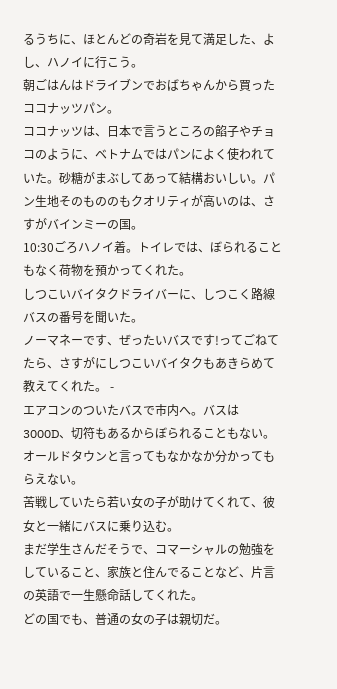るうちに、ほとんどの奇岩を見て満足した、よし、ハノイに行こう。
朝ごはんはドライブンでおばちゃんから買ったココナッツパン。
ココナッツは、日本で言うところの餡子やチョコのように、ベトナムではパンによく使われていた。砂糖がまぶしてあって結構おいしい。パン生地そのもののもクオリティが高いのは、さすがバインミーの国。
10:30ごろハノイ着。トイレでは、ぼられることもなく荷物を預かってくれた。
しつこいバイタクドライバーに、しつこく路線バスの番号を聞いた。
ノーマネーです、ぜったいバスです!ってごねてたら、さすがにしつこいバイタクもあきらめて教えてくれた。 -
エアコンのついたバスで市内へ。バスは3000D、切符もあるからぼられることもない。
オールドタウンと言ってもなかなか分かってもらえない。
苦戦していたら若い女の子が助けてくれて、彼女と一緒にバスに乗り込む。
まだ学生さんだそうで、コマーシャルの勉強をしていること、家族と住んでることなど、片言の英語で一生懸命話してくれた。
どの国でも、普通の女の子は親切だ。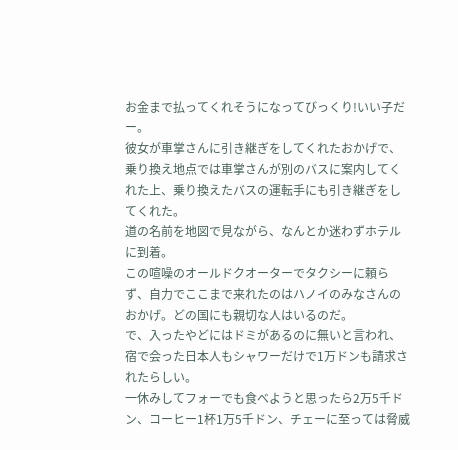お金まで払ってくれそうになってびっくり!いい子だー。
彼女が車掌さんに引き継ぎをしてくれたおかげで、乗り換え地点では車掌さんが別のバスに案内してくれた上、乗り換えたバスの運転手にも引き継ぎをしてくれた。
道の名前を地図で見ながら、なんとか迷わずホテルに到着。
この喧噪のオールドクオーターでタクシーに頼らず、自力でここまで来れたのはハノイのみなさんのおかげ。どの国にも親切な人はいるのだ。
で、入ったやどにはドミがあるのに無いと言われ、宿で会った日本人もシャワーだけで1万ドンも請求されたらしい。
一休みしてフォーでも食べようと思ったら2万5千ドン、コーヒー1杯1万5千ドン、チェーに至っては脅威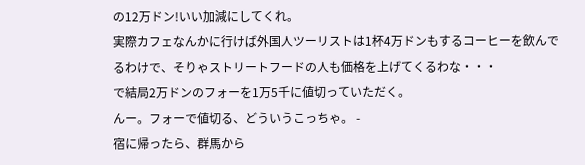の12万ドン!いい加減にしてくれ。
実際カフェなんかに行けば外国人ツーリストは1杯4万ドンもするコーヒーを飲んでるわけで、そりゃストリートフードの人も価格を上げてくるわな・・・
で結局2万ドンのフォーを1万5千に値切っていただく。
んー。フォーで値切る、どういうこっちゃ。 -
宿に帰ったら、群馬から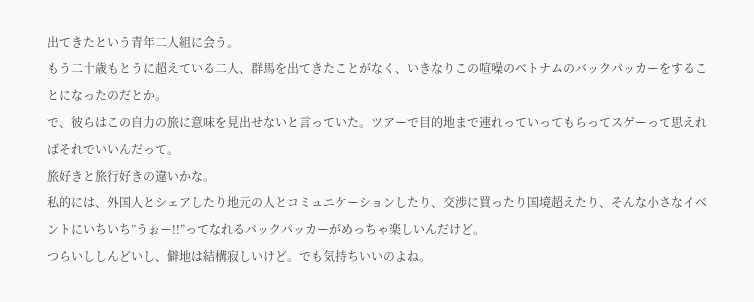出てきたという青年二人組に会う。
もう二十歳もとうに超えている二人、群馬を出てきたことがなく、いきなりこの喧噪のベトナムのバックパッカーをすることになったのだとか。
で、彼らはこの自力の旅に意味を見出せないと言っていた。ツアーで目的地まで連れっていってもらってスゲーって思えればそれでいいんだって。
旅好きと旅行好きの違いかな。
私的には、外国人とシェアしたり地元の人とコミュニケーションしたり、交渉に買ったり国境超えたり、そんな小さなイベントにいちいち”うぉー!!”ってなれるバックパッカーがめっちゃ楽しいんだけど。
つらいししんどいし、僻地は結構寂しいけど。でも気持ちいいのよね。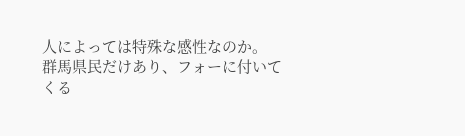人によっては特殊な感性なのか。
群馬県民だけあり、フォーに付いてくる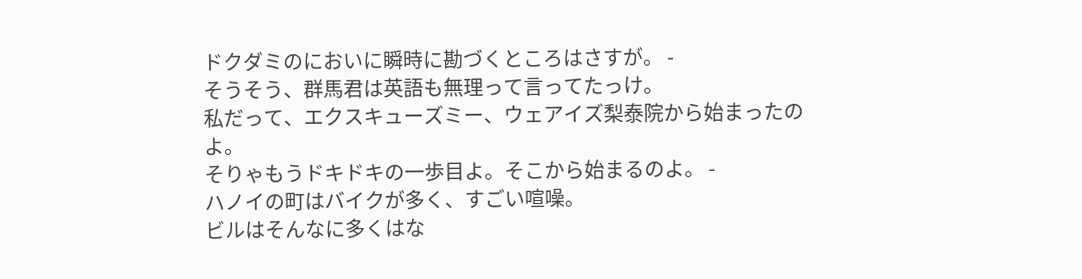ドクダミのにおいに瞬時に勘づくところはさすが。 -
そうそう、群馬君は英語も無理って言ってたっけ。
私だって、エクスキューズミー、ウェアイズ梨泰院から始まったのよ。
そりゃもうドキドキの一歩目よ。そこから始まるのよ。 -
ハノイの町はバイクが多く、すごい喧噪。
ビルはそんなに多くはな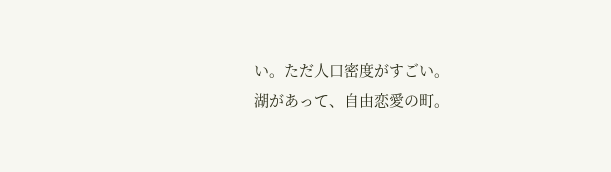い。ただ人口密度がすごい。
湖があって、自由恋愛の町。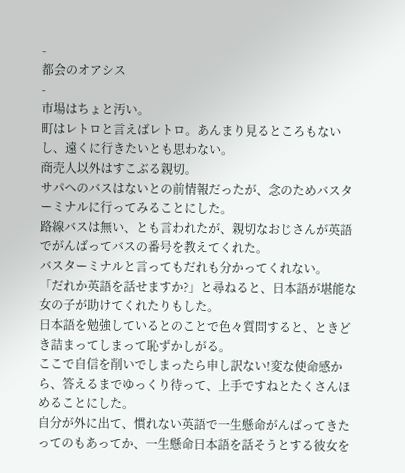-
都会のオアシス
-
市場はちょと汚い。
町はレトロと言えばレトロ。あんまり見るところもないし、遠くに行きたいとも思わない。
商売人以外はすこぶる親切。
サパへのバスはないとの前情報だったが、念のためバスターミナルに行ってみることにした。
路線バスは無い、とも言われたが、親切なおじさんが英語でがんばってバスの番号を教えてくれた。
バスターミナルと言ってもだれも分かってくれない。
「だれか英語を話せますか?」と尋ねると、日本語が堪能な女の子が助けてくれたりもした。
日本語を勉強しているとのことで色々質問すると、ときどき詰まってしまって恥ずかしがる。
ここで自信を削いでしまったら申し訳ない!変な使命感から、答えるまでゆっくり待って、上手ですねとたくさんほめることにした。
自分が外に出て、慣れない英語で一生懸命がんばってきたってのもあってか、一生懸命日本語を話そうとする彼女を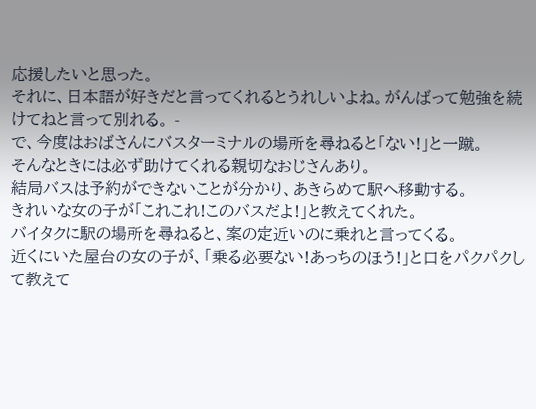応援したいと思った。
それに、日本語が好きだと言ってくれるとうれしいよね。がんばって勉強を続けてねと言って別れる。 -
で、今度はおばさんにバスターミナルの場所を尋ねると「ない!」と一蹴。
そんなときには必ず助けてくれる親切なおじさんあり。
結局バスは予約ができないことが分かり、あきらめて駅へ移動する。
きれいな女の子が「これこれ!このバスだよ!」と教えてくれた。
バイタクに駅の場所を尋ねると、案の定近いのに乗れと言ってくる。
近くにいた屋台の女の子が、「乗る必要ない!あっちのほう!」と口をパクパクして教えて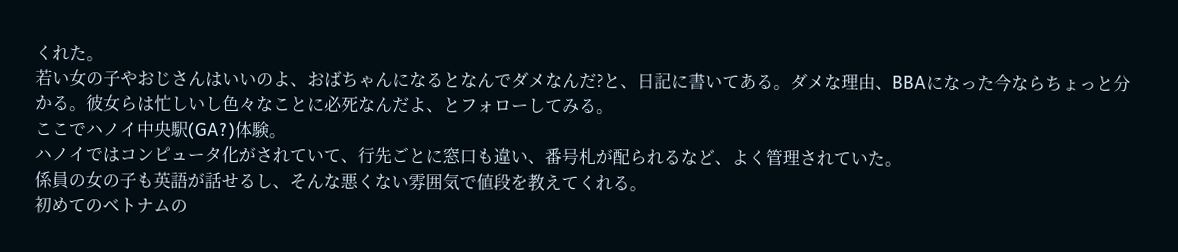くれた。
若い女の子やおじさんはいいのよ、おばちゃんになるとなんでダメなんだ?と、日記に書いてある。ダメな理由、BBAになった今ならちょっと分かる。彼女らは忙しいし色々なことに必死なんだよ、とフォローしてみる。
ここでハノイ中央駅(GA?)体験。
ハノイではコンピュータ化がされていて、行先ごとに窓口も違い、番号札が配られるなど、よく管理されていた。
係員の女の子も英語が話せるし、そんな悪くない雰囲気で値段を教えてくれる。
初めてのベトナムの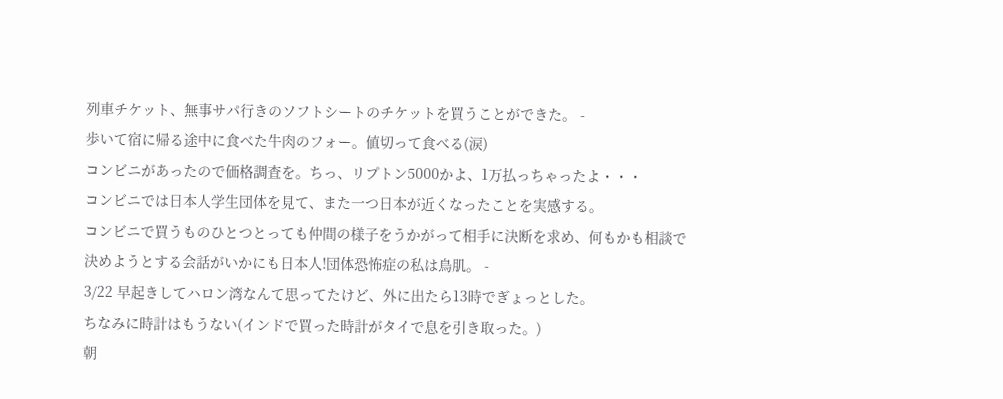列車チケット、無事サパ行きのソフトシートのチケットを買うことができた。 -
歩いて宿に帰る途中に食べた牛肉のフォー。値切って食べる(涙)
コンビニがあったので価格調査を。ちっ、リプトン5000かよ、1万払っちゃったよ・・・
コンビニでは日本人学生団体を見て、また一つ日本が近くなったことを実感する。
コンビニで買うものひとつとっても仲間の様子をうかがって相手に決断を求め、何もかも相談で決めようとする会話がいかにも日本人!団体恐怖症の私は鳥肌。 -
3/22 早起きしてハロン湾なんて思ってたけど、外に出たら13時でぎょっとした。
ちなみに時計はもうない(インドで買った時計がタイで息を引き取った。)
朝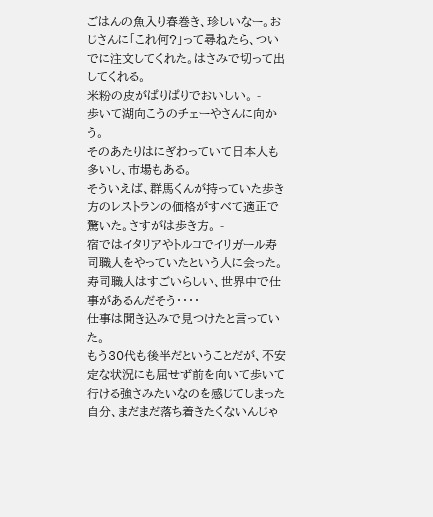ごはんの魚入り春巻き、珍しいなー。おじさんに「これ何?」って尋ねたら、ついでに注文してくれた。はさみで切って出してくれる。
米粉の皮がぱりぱりでおいしい。 -
歩いて湖向こうのチェーやさんに向かう。
そのあたりはにぎわっていて日本人も多いし、市場もある。
そういえば、群馬くんが持っていた歩き方のレストランの価格がすべて適正で驚いた。さすがは歩き方。 -
宿ではイタリアやトルコでイリガール寿司職人をやっていたという人に会った。
寿司職人はすごいらしい、世界中で仕事があるんだそう・・・・
仕事は聞き込みで見つけたと言っていた。
もう30代も後半だということだが、不安定な状況にも屈せず前を向いて歩いて行ける強さみたいなのを感じてしまった自分、まだまだ落ち着きたくないんじゃ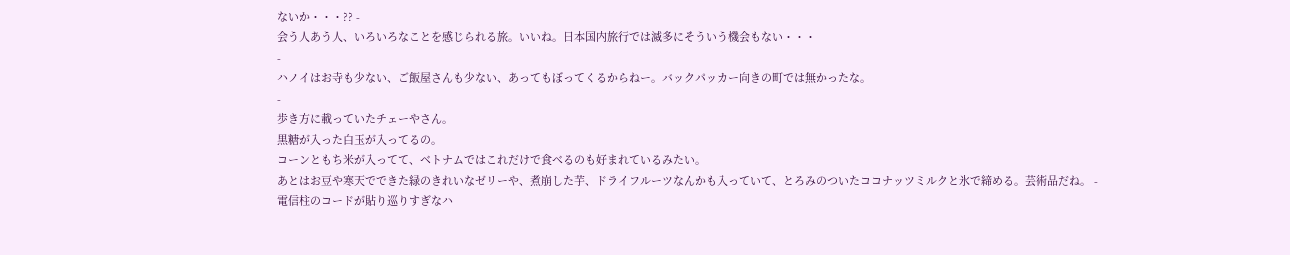ないか・・・?? -
会う人あう人、いろいろなことを感じられる旅。いいね。日本国内旅行では滅多にそういう機会もない・・・
-
ハノイはお寺も少ない、ご飯屋さんも少ない、あってもぼってくるからねー。バックパッカー向きの町では無かったな。
-
歩き方に載っていたチェーやさん。
黒糖が入った白玉が入ってるの。
コーンともち米が入ってて、ベトナムではこれだけで食べるのも好まれているみたい。
あとはお豆や寒天でできた緑のきれいなゼリーや、煮崩した芋、ドライフルーツなんかも入っていて、とろみのついたココナッツミルクと氷で締める。芸術品だね。 -
電信柱のコードが貼り巡りすぎなハ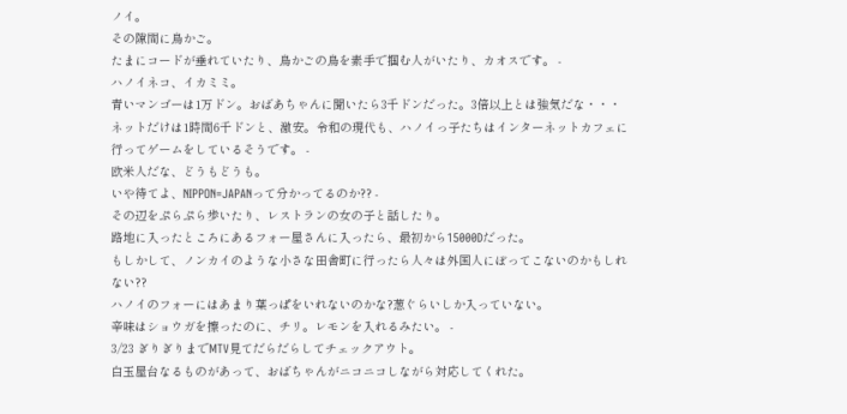ノイ。
その隙間に鳥かご。
たまにコードが垂れていたり、鳥かごの鳥を素手で掴む人がいたり、カオスです。 -
ハノイネコ、イカミミ。
青いマンゴーは1万ドン。おばあちゃんに聞いたら3千ドンだった。3倍以上とは強気だな・・・
ネットだけは1時間6千ドンと、激安。令和の現代も、ハノイっ子たちはインターネットカフェに行ってゲームをしているそうです。 -
欧米人だな、どうもどうも。
いや待てよ、NIPPON=JAPANって分かってるのか?? -
その辺をぷらぷら歩いたり、レストランの女の子と話したり。
路地に入ったところにあるフォー屋さんに入ったら、最初から15000Dだった。
もしかして、ノンカイのような小さな田舎町に行ったら人々は外国人にぼってこないのかもしれない??
ハノイのフォーにはあまり葉っぱをいれないのかな?葱ぐらいしか入っていない。
辛味はショウガを擦ったのに、チリ。レモンを入れるみたい。 -
3/23 ぎりぎりまでMTV見てだらだらしてチェックアウト。
白玉屋台なるものがあって、おばちゃんがニコニコしながら対応してくれた。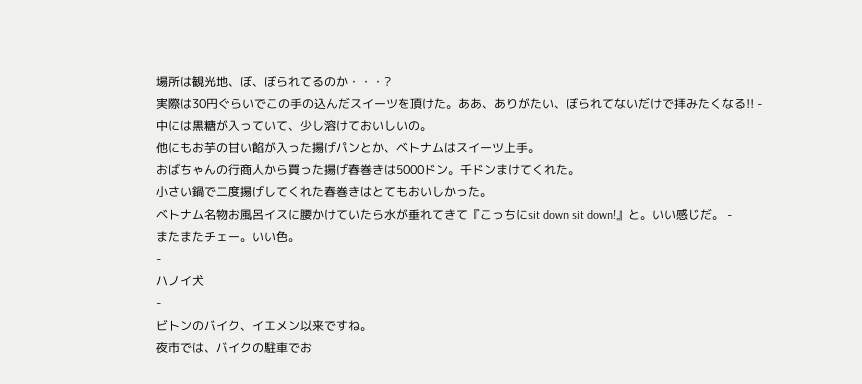場所は観光地、ぼ、ぼられてるのか・・・?
実際は30円ぐらいでこの手の込んだスイーツを頂けた。ああ、ありがたい、ぼられてないだけで拝みたくなる!! -
中には黒糖が入っていて、少し溶けておいしいの。
他にもお芋の甘い餡が入った揚げパンとか、ベトナムはスイーツ上手。
おばちゃんの行商人から買った揚げ春巻きは5000ドン。千ドンまけてくれた。
小さい鍋で二度揚げしてくれた春巻きはとてもおいしかった。
ベトナム名物お風呂イスに腰かけていたら水が垂れてきて『こっちにsit down sit down!』と。いい感じだ。 -
またまたチェー。いい色。
-
ハノイ犬
-
ビトンのバイク、イエメン以来ですね。
夜市では、バイクの駐車でお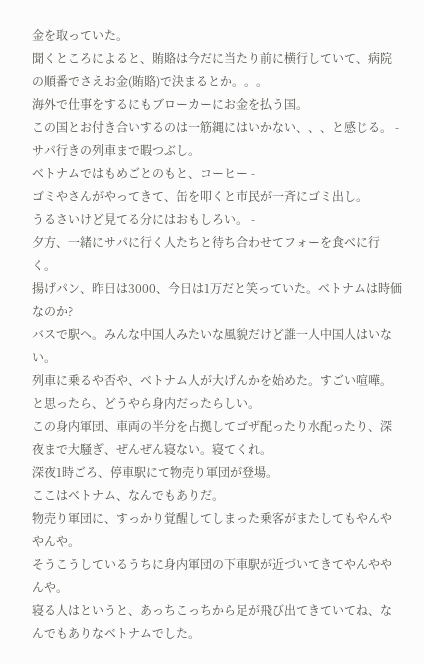金を取っていた。
聞くところによると、賄賂は今だに当たり前に横行していて、病院の順番でさえお金(賄賂)で決まるとか。。。
海外で仕事をするにもブローカーにお金を払う国。
この国とお付き合いするのは一筋縄にはいかない、、、と感じる。 -
サパ行きの列車まで暇つぶし。
ベトナムではもめごとのもと、コーヒー -
ゴミやさんがやってきて、缶を叩くと市民が一斉にゴミ出し。
うるさいけど見てる分にはおもしろい。 -
夕方、一緒にサパに行く人たちと待ち合わせてフォーを食べに行く。
揚げパン、昨日は3000、今日は1万だと笑っていた。ベトナムは時価なのか?
バスで駅へ。みんな中国人みたいな風貌だけど誰一人中国人はいない。
列車に乗るや否や、ベトナム人が大げんかを始めた。すごい喧嘩。と思ったら、どうやら身内だったらしい。
この身内軍団、車両の半分を占拠してゴザ配ったり水配ったり、深夜まで大騒ぎ、ぜんぜん寝ない。寝てくれ。
深夜1時ごろ、停車駅にて物売り軍団が登場。
ここはベトナム、なんでもありだ。
物売り軍団に、すっかり覚醒してしまった乗客がまたしてもやんややんや。
そうこうしているうちに身内軍団の下車駅が近づいてきてやんややんや。
寝る人はというと、あっちこっちから足が飛び出てきていてね、なんでもありなベトナムでした。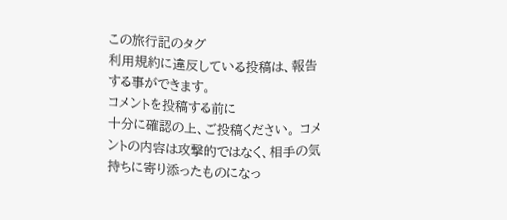この旅行記のタグ
利用規約に違反している投稿は、報告する事ができます。
コメントを投稿する前に
十分に確認の上、ご投稿ください。 コメントの内容は攻撃的ではなく、相手の気持ちに寄り添ったものになっ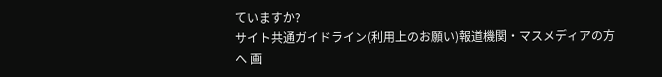ていますか?
サイト共通ガイドライン(利用上のお願い)報道機関・マスメディアの方へ 画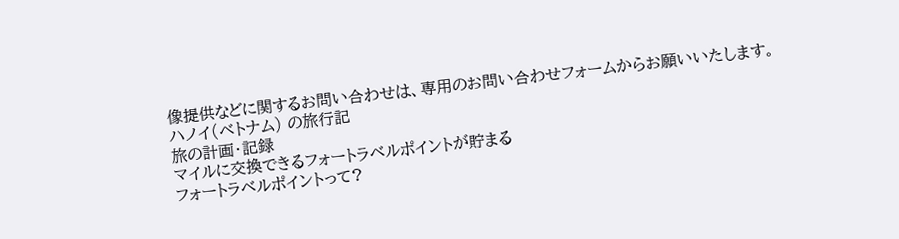像提供などに関するお問い合わせは、専用のお問い合わせフォームからお願いいたします。
ハノイ(ベトナム) の旅行記
旅の計画・記録
マイルに交換できるフォートラベルポイントが貯まる
フォートラベルポイントって?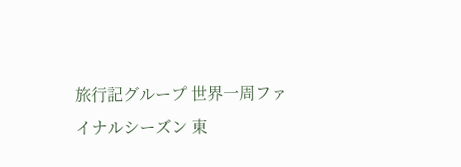旅行記グループ 世界一周ファイナルシーズン 東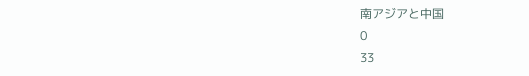南アジアと中国
0
33